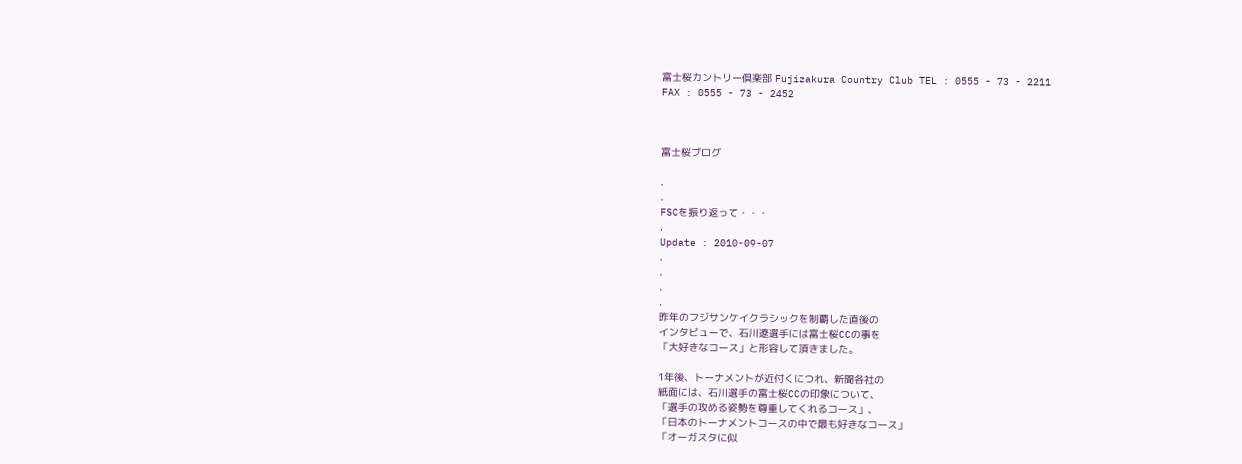富士桜カントリー倶楽部 Fujizakura Country Club TEL : 0555 - 73 - 2211
FAX : 0555 - 73 - 2452



富士桜ブログ

.
.
FSCを振り返って・・・
.
Update : 2010-09-07
.
.
.
.
昨年のフジサンケイクラシックを制覇した直後の
インタビューで、石川遼選手には富士桜CCの事を
「大好きなコース」と形容して頂きました。

1年後、トーナメントが近付くにつれ、新聞各社の
紙面には、石川選手の富士桜CCの印象について、
「選手の攻める姿勢を尊重してくれるコース」、
「日本のトーナメントコースの中で最も好きなコース」
「オーガスタに似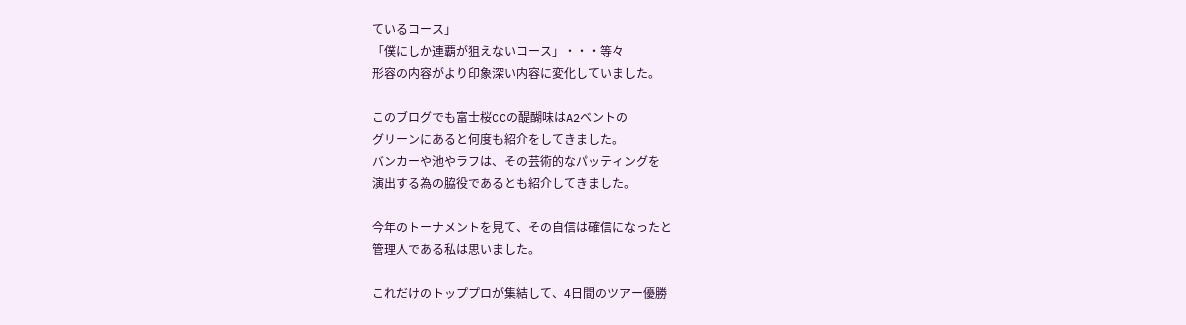ているコース」
「僕にしか連覇が狙えないコース」・・・等々
形容の内容がより印象深い内容に変化していました。

このブログでも富士桜CCの醍醐味はA2ベントの
グリーンにあると何度も紹介をしてきました。
バンカーや池やラフは、その芸術的なパッティングを
演出する為の脇役であるとも紹介してきました。

今年のトーナメントを見て、その自信は確信になったと
管理人である私は思いました。

これだけのトッププロが集結して、4日間のツアー優勝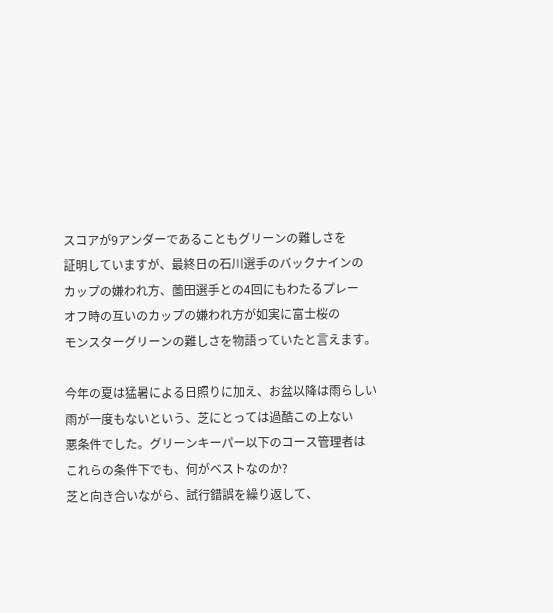スコアが9アンダーであることもグリーンの難しさを
証明していますが、最終日の石川選手のバックナインの
カップの嫌われ方、薗田選手との4回にもわたるプレー
オフ時の互いのカップの嫌われ方が如実に富士桜の
モンスターグリーンの難しさを物語っていたと言えます。

今年の夏は猛暑による日照りに加え、お盆以降は雨らしい
雨が一度もないという、芝にとっては過酷この上ない
悪条件でした。グリーンキーパー以下のコース管理者は
これらの条件下でも、何がベストなのか?
芝と向き合いながら、試行錯誤を繰り返して、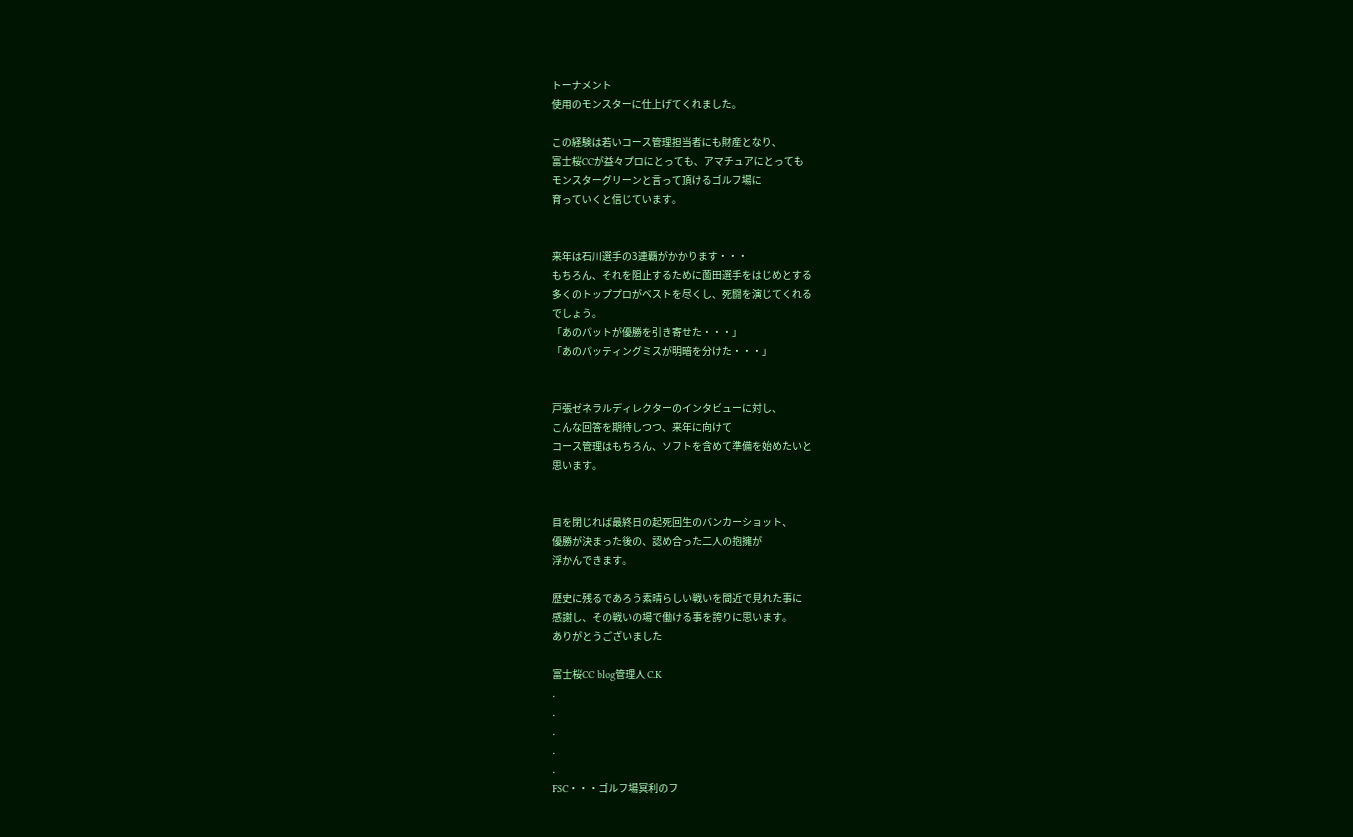トーナメント
使用のモンスターに仕上げてくれました。

この経験は若いコース管理担当者にも財産となり、
富士桜CCが益々プロにとっても、アマチュアにとっても
モンスターグリーンと言って頂けるゴルフ場に
育っていくと信じています。


来年は石川選手の3連覇がかかります・・・
もちろん、それを阻止するために薗田選手をはじめとする
多くのトッププロがベストを尽くし、死闘を演じてくれる
でしょう。
「あのパットが優勝を引き寄せた・・・」
「あのパッティングミスが明暗を分けた・・・」


戸張ゼネラルディレクターのインタビューに対し、
こんな回答を期待しつつ、来年に向けて
コース管理はもちろん、ソフトを含めて準備を始めたいと
思います。


目を閉じれば最終日の起死回生のバンカーショット、
優勝が決まった後の、認め合った二人の抱擁が
浮かんできます。

歴史に残るであろう素晴らしい戦いを間近で見れた事に
感謝し、その戦いの場で働ける事を誇りに思います。
ありがとうございました

富士桜CC blog管理人 C.K
.
.
.
.
.
FSC・・・ゴルフ場冥利のフ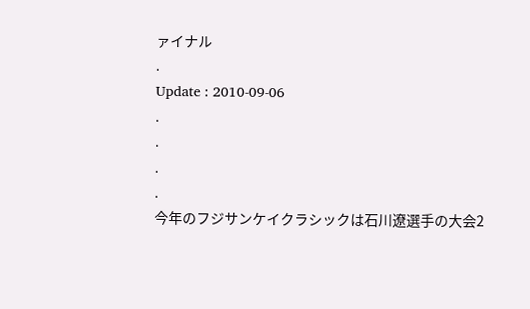ァイナル
.
Update : 2010-09-06
.
.
.
.
今年のフジサンケイクラシックは石川遼選手の大会2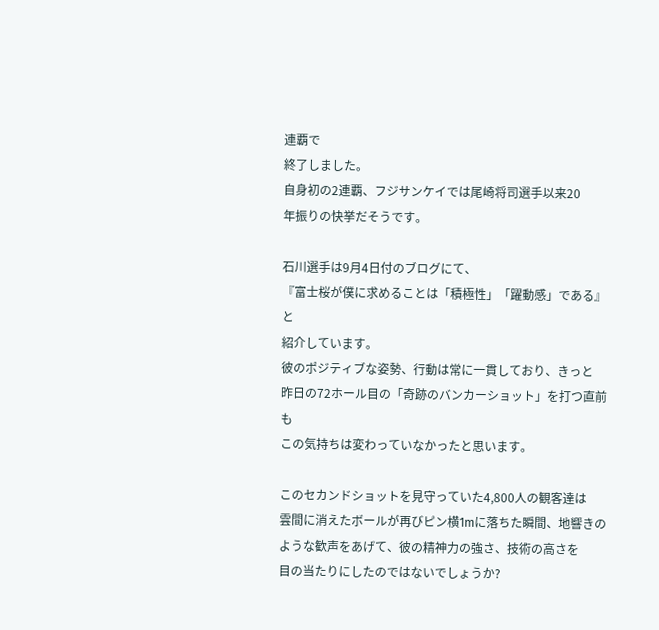連覇で
終了しました。
自身初の2連覇、フジサンケイでは尾崎将司選手以来20
年振りの快挙だそうです。

石川選手は9月4日付のブログにて、
『富士桜が僕に求めることは「積極性」「躍動感」である』と
紹介しています。
彼のポジティブな姿勢、行動は常に一貫しており、きっと
昨日の72ホール目の「奇跡のバンカーショット」を打つ直前も
この気持ちは変わっていなかったと思います。

このセカンドショットを見守っていた4,800人の観客達は
雲間に消えたボールが再びピン横1mに落ちた瞬間、地響きの
ような歓声をあげて、彼の精神力の強さ、技術の高さを
目の当たりにしたのではないでしょうか?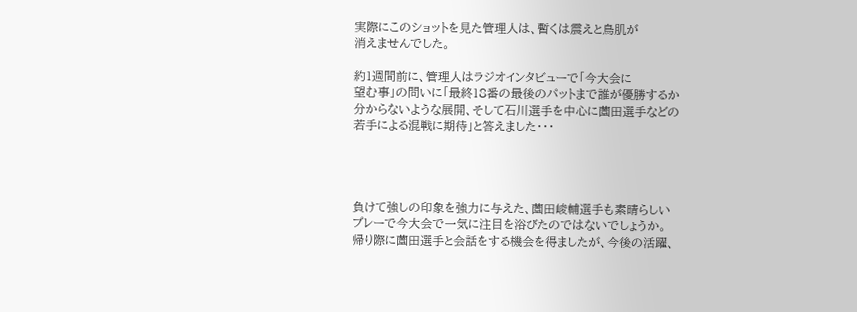実際にこのショットを見た管理人は、暫くは震えと鳥肌が
消えませんでした。

約1週間前に、管理人はラジオインタビューで「今大会に
望む事」の問いに「最終18番の最後のパットまで誰が優勝するか
分からないような展開、そして石川選手を中心に薗田選手などの
若手による混戦に期待」と答えました・・・




負けて強しの印象を強力に与えた、薗田峻輔選手も素晴らしい
プレーで今大会で一気に注目を浴びたのではないでしょうか。
帰り際に薗田選手と会話をする機会を得ましたが、今後の活躍、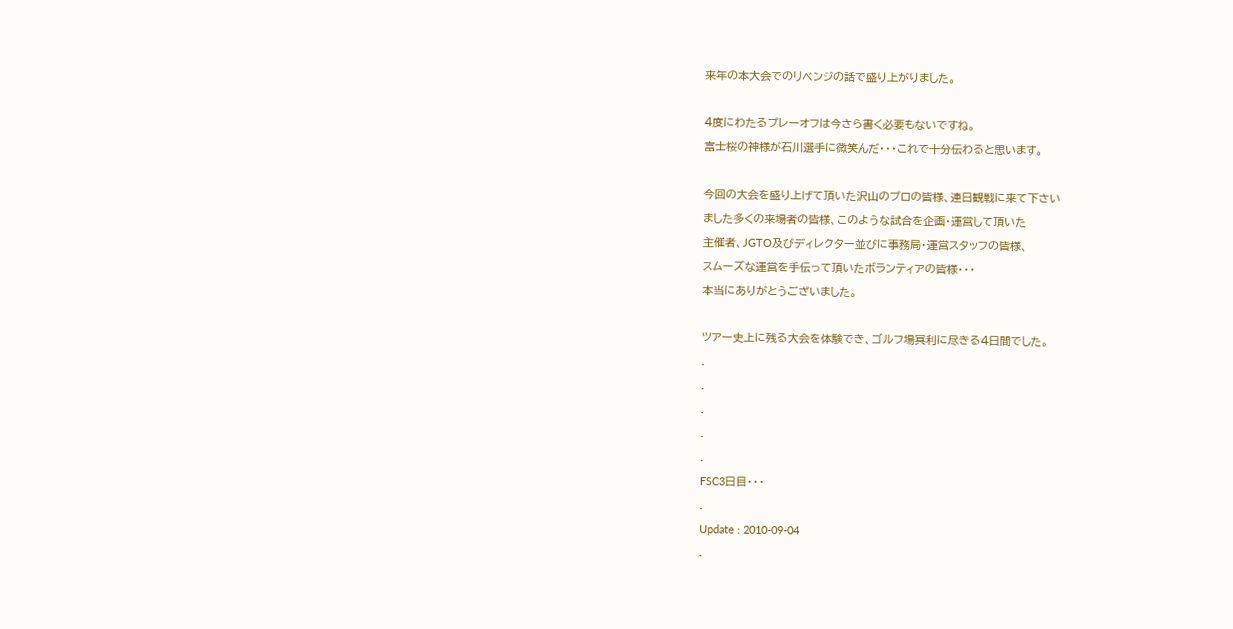来年の本大会でのリベンジの話で盛り上がりました。

4度にわたるプレーオフは今さら書く必要もないですね。
富士桜の神様が石川選手に微笑んだ・・・これで十分伝わると思います。

今回の大会を盛り上げて頂いた沢山のプロの皆様、連日観戦に来て下さい
ました多くの来場者の皆様、このような試合を企画・運営して頂いた
主催者、JGTO及びディレクター並びに事務局・運営スタッフの皆様、
スムーズな運営を手伝って頂いたボランティアの皆様・・・
本当にありがとうございました。

ツアー史上に残る大会を体験でき、ゴルフ場冥利に尽きる4日間でした。
.
.
.
.
.
FSC3日目・・・
.
Update : 2010-09-04
.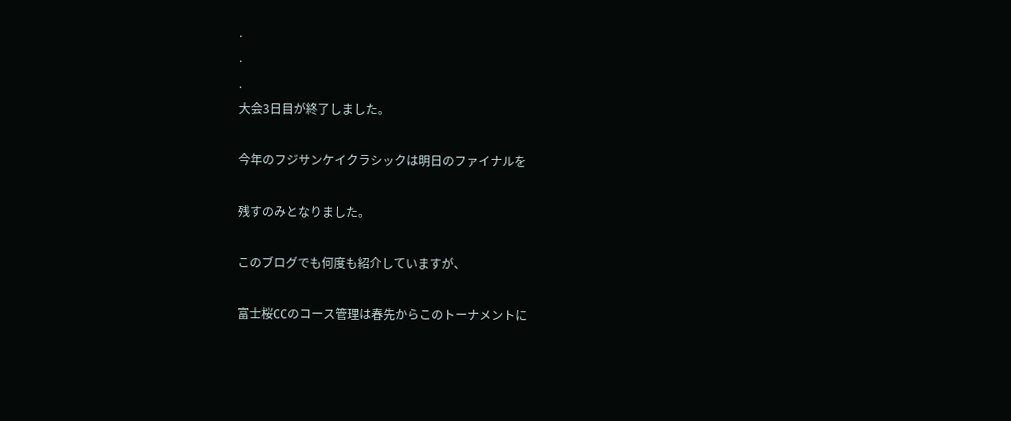.
.
.
大会3日目が終了しました。

今年のフジサンケイクラシックは明日のファイナルを

残すのみとなりました。

このブログでも何度も紹介していますが、

富士桜CCのコース管理は春先からこのトーナメントに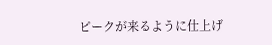ピークが来るように仕上げ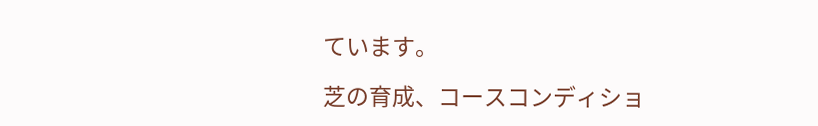ています。

芝の育成、コースコンディショ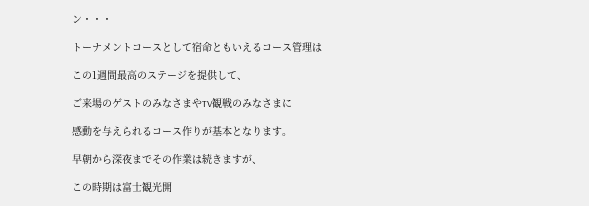ン・・・

トーナメントコースとして宿命ともいえるコース管理は

この1週間最高のステージを提供して、

ご来場のゲストのみなさまやTV観戦のみなさまに

感動を与えられるコース作りが基本となります。

早朝から深夜までその作業は続きますが、

この時期は富士観光開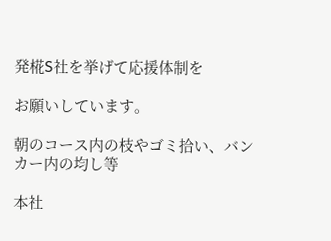発椛S社を挙げて応援体制を

お願いしています。

朝のコース内の枝やゴミ拾い、バンカー内の均し等

本社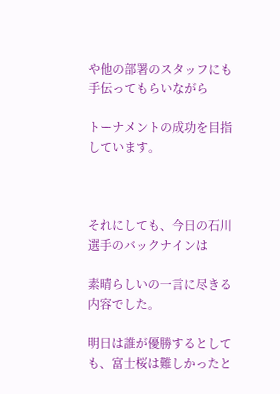や他の部署のスタッフにも手伝ってもらいながら

トーナメントの成功を目指しています。



それにしても、今日の石川選手のバックナインは

素晴らしいの一言に尽きる内容でした。

明日は誰が優勝するとしても、富士桜は難しかったと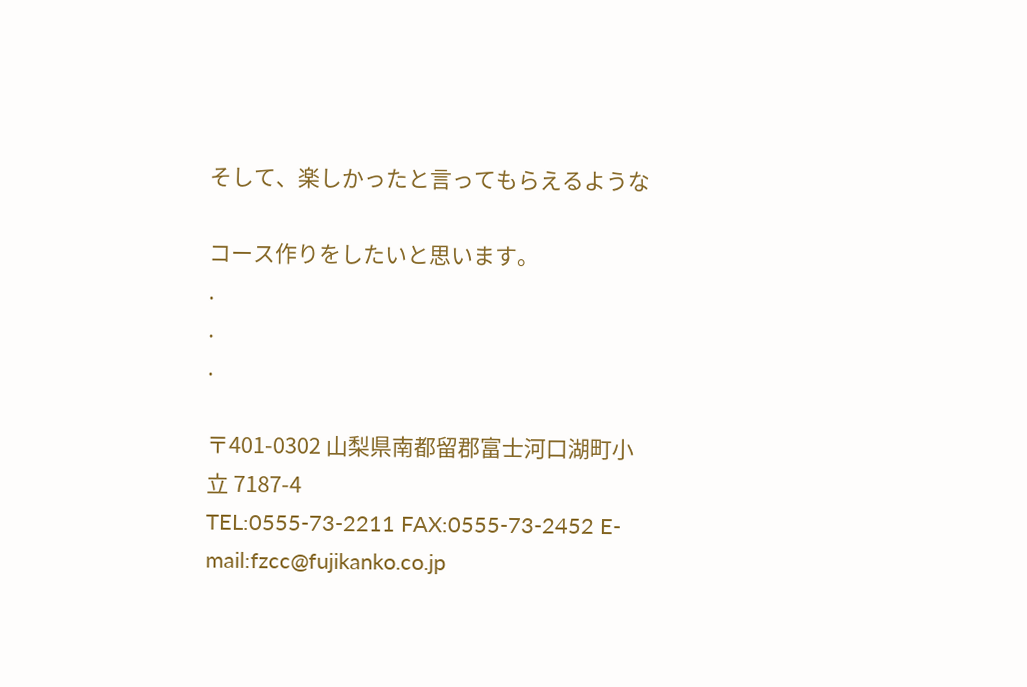そして、楽しかったと言ってもらえるような

コース作りをしたいと思います。
.
.
.

〒401-0302 山梨県南都留郡富士河口湖町小立 7187-4
TEL:0555-73-2211 FAX:0555-73-2452 E-mail:fzcc@fujikanko.co.jp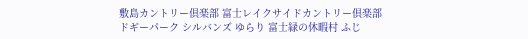敷島カントリー倶楽部 富士レイクサイドカントリー倶楽部
ドギーパーク シルバンズ ゆらり 富士緑の休暇村 ふじ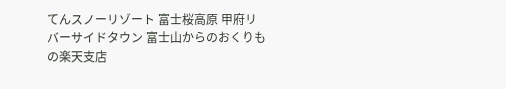てんスノーリゾート 富士桜高原 甲府リバーサイドタウン 富士山からのおくりもの楽天支店